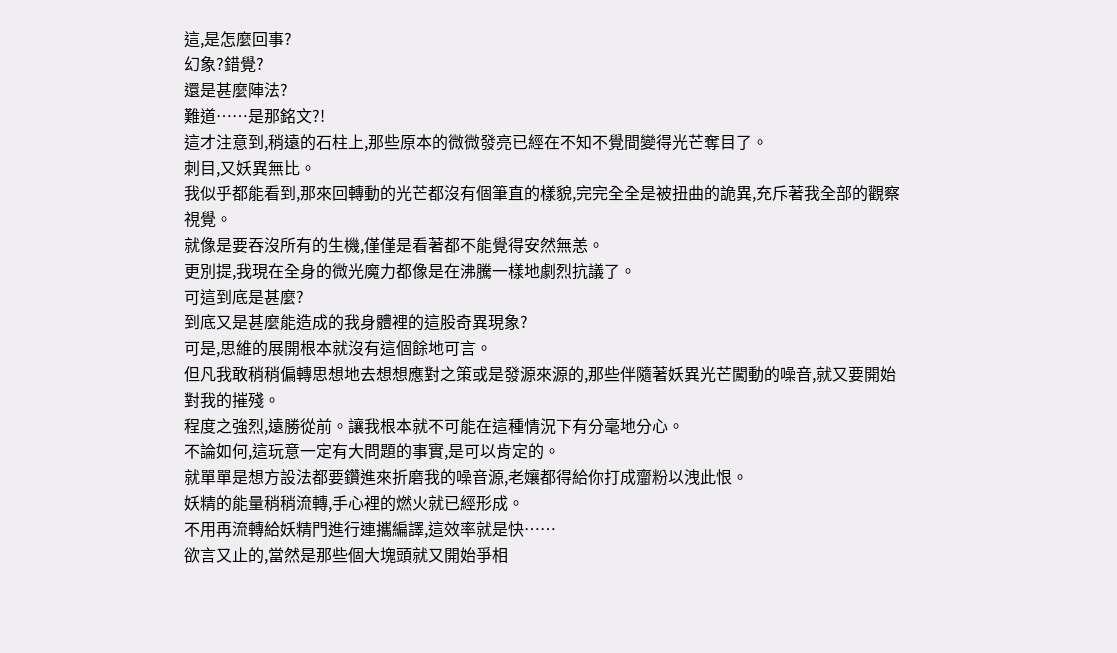這,是怎麼回事?
幻象?錯覺?
還是甚麼陣法?
難道……是那銘文?!
這才注意到,稍遠的石柱上,那些原本的微微發亮已經在不知不覺間變得光芒奪目了。
刺目,又妖異無比。
我似乎都能看到,那來回轉動的光芒都沒有個筆直的樣貌,完完全全是被扭曲的詭異,充斥著我全部的觀察視覺。
就像是要吞沒所有的生機,僅僅是看著都不能覺得安然無恙。
更別提,我現在全身的微光魔力都像是在沸騰一樣地劇烈抗議了。
可這到底是甚麼?
到底又是甚麼能造成的我身體裡的這股奇異現象?
可是,思維的展開根本就沒有這個餘地可言。
但凡我敢稍稍偏轉思想地去想想應對之策或是發源來源的,那些伴隨著妖異光芒闖動的噪音,就又要開始對我的摧殘。
程度之強烈,遠勝從前。讓我根本就不可能在這種情況下有分毫地分心。
不論如何,這玩意一定有大問題的事實,是可以肯定的。
就單單是想方設法都要鑽進來折磨我的噪音源,老孃都得給你打成齏粉以洩此恨。
妖精的能量稍稍流轉,手心裡的燃火就已經形成。
不用再流轉給妖精門進行連攜編譯,這效率就是快……
欲言又止的,當然是那些個大塊頭就又開始爭相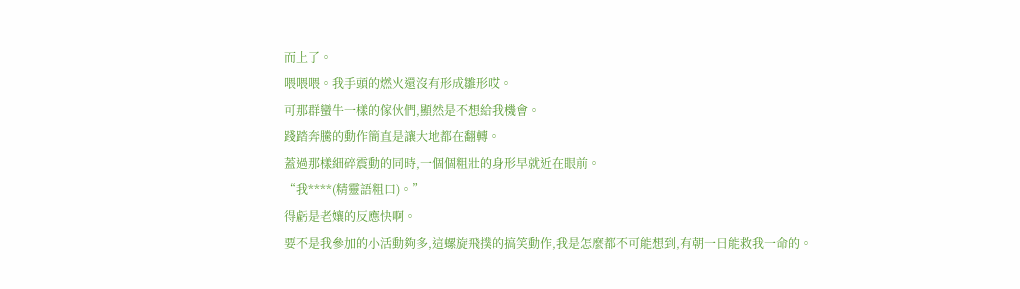而上了。
喂喂喂。我手頭的燃火還沒有形成雛形哎。
可那群蠻牛一樣的傢伙們,顯然是不想給我機會。
踐踏奔騰的動作簡直是讓大地都在翻轉。
蓋過那樣細碎震動的同時,一個個粗壯的身形早就近在眼前。
“我****(精靈語粗口)。”
得虧是老孃的反應快啊。
要不是我參加的小活動夠多,這螺旋飛撲的搞笑動作,我是怎麼都不可能想到,有朝一日能救我一命的。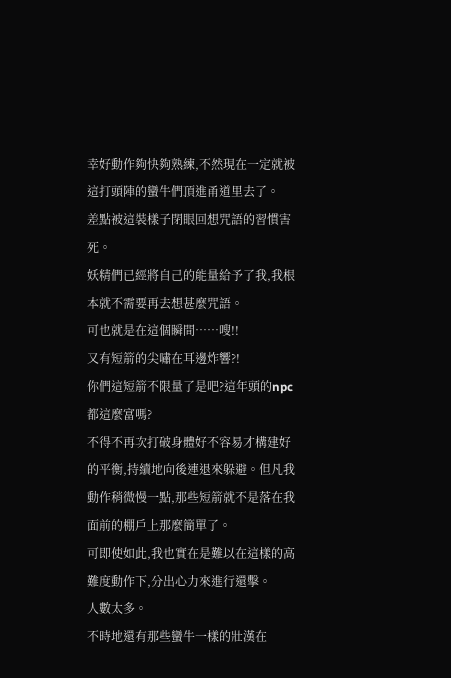幸好動作夠快夠熟練,不然現在一定就被這打頭陣的蠻牛們頂進甬道里去了。
差點被這裝樣子閉眼回想咒語的習慣害死。
妖精們已經將自己的能量給予了我,我根本就不需要再去想甚麼咒語。
可也就是在這個瞬間……嗖!!
又有短箭的尖嘯在耳邊炸響?!
你們這短箭不限量了是吧?這年頭的npc都這麼富嗎?
不得不再次打破身體好不容易才構建好的平衡,持續地向後連退來躲避。但凡我動作稍微慢一點,那些短箭就不是落在我面前的棚戶上那麼簡單了。
可即使如此,我也實在是難以在這樣的高難度動作下,分出心力來進行還擊。
人數太多。
不時地還有那些蠻牛一樣的壯漢在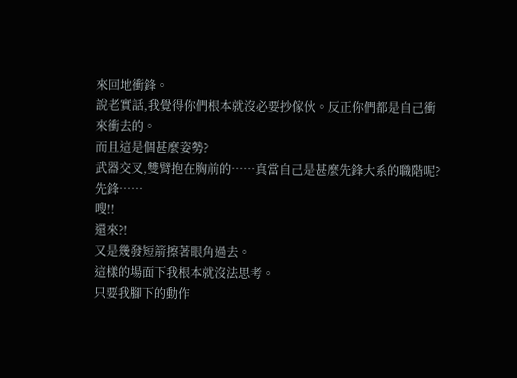來回地衝鋒。
說老實話,我覺得你們根本就沒必要抄傢伙。反正你們都是自己衝來衝去的。
而且這是個甚麼姿勢?
武器交叉,雙臂抱在胸前的……真當自己是甚麼先鋒大系的職階呢?
先鋒……
嗖!!
還來?!
又是幾發短箭擦著眼角過去。
這樣的場面下我根本就沒法思考。
只要我腳下的動作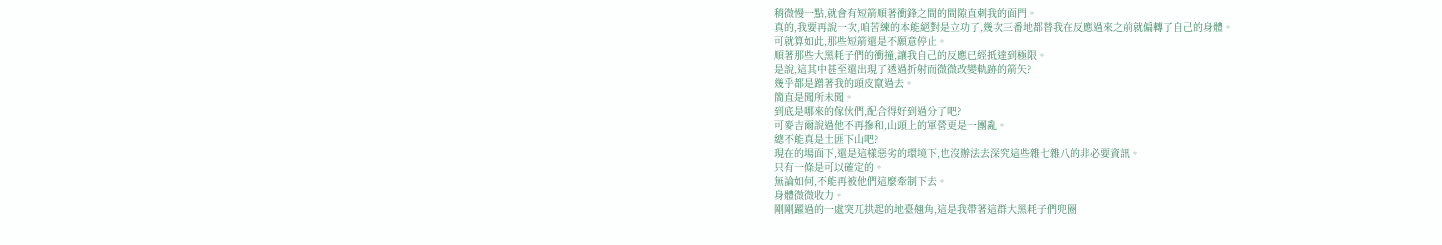稍微慢一點,就會有短箭順著衝鋒之間的間隙直刺我的面門。
真的,我要再說一次,咱苦練的本能絕對是立功了,幾次三番地都替我在反應過來之前就偏轉了自己的身體。
可就算如此,那些短箭還是不願意停止。
順著那些大黑耗子們的衝撞,讓我自己的反應已經抵達到極限。
是說,這其中甚至還出現了透過折射而微微改變軌跡的箭矢?
幾乎都是蹭著我的頭皮竄過去。
簡直是聞所未聞。
到底是哪來的傢伙們,配合得好到過分了吧?
可麥吉爾說過他不再摻和,山頭上的軍營更是一團亂。
總不能真是土匪下山吧?
現在的場面下,還是這樣惡劣的環境下,也沒辦法去深究這些雜七雜八的非必要資訊。
只有一條是可以確定的。
無論如何,不能再被他們這麼牽制下去。
身體微微收力。
剛剛躍過的一處突兀拱起的地臺翹角,這是我帶著這群大黑耗子們兜圈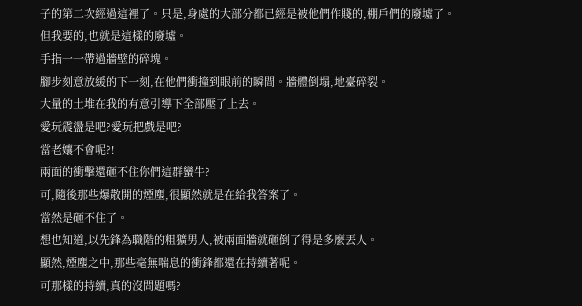子的第二次經過這裡了。只是,身處的大部分都已經是被他們作賤的,棚戶們的廢墟了。
但我要的,也就是這樣的廢墟。
手指一一帶過牆壁的碎塊。
腳步刻意放緩的下一刻,在他們衝撞到眼前的瞬間。牆體倒塌,地臺碎裂。
大量的土堆在我的有意引導下全部壓了上去。
愛玩震盪是吧?愛玩把戲是吧?
當老孃不會呢?!
兩面的衝擊還砸不住你們這群蠻牛?
可,隨後那些爆散開的煙塵,很顯然就是在給我答案了。
當然是砸不住了。
想也知道,以先鋒為職階的粗獷男人,被兩面牆就砸倒了得是多麼丟人。
顯然,煙塵之中,那些毫無喘息的衝鋒都還在持續著呢。
可那樣的持續,真的沒問題嗎?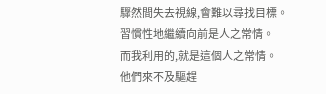驟然間失去視線,會難以尋找目標。
習慣性地繼續向前是人之常情。
而我利用的,就是這個人之常情。
他們來不及驅趕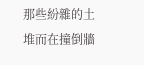那些紛雜的土堆而在撞倒牆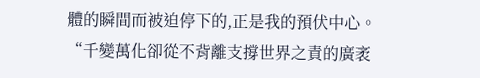體的瞬間而被迫停下的,正是我的預伏中心。
“千變萬化卻從不背離支撐世界之責的廣袤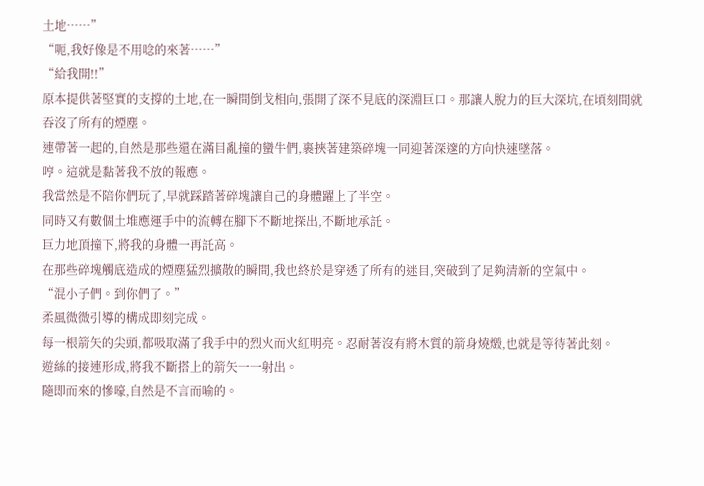土地……”
“呃,我好像是不用唸的來著……”
“給我開!!”
原本提供著堅實的支撐的土地,在一瞬間倒戈相向,張開了深不見底的深淵巨口。那讓人脫力的巨大深坑,在頃刻間就吞沒了所有的煙塵。
連帶著一起的,自然是那些還在滿目亂撞的蠻牛們,裹挾著建築碎塊一同迎著深邃的方向快速墜落。
哼。這就是黏著我不放的報應。
我當然是不陪你們玩了,早就踩踏著碎塊讓自己的身體躍上了半空。
同時又有數個土堆應運手中的流轉在腳下不斷地探出,不斷地承託。
巨力地頂撞下,將我的身體一再託高。
在那些碎塊觸底造成的煙塵猛烈擴散的瞬間,我也終於是穿透了所有的迷目,突破到了足夠清新的空氣中。
“混小子們。到你們了。”
柔風微微引導的構成即刻完成。
每一根箭矢的尖頭,都吸取滿了我手中的烈火而火紅明亮。忍耐著沒有將木質的箭身燒燬,也就是等待著此刻。
遊絲的接連形成,將我不斷搭上的箭矢一一射出。
隨即而來的慘嚎,自然是不言而喻的。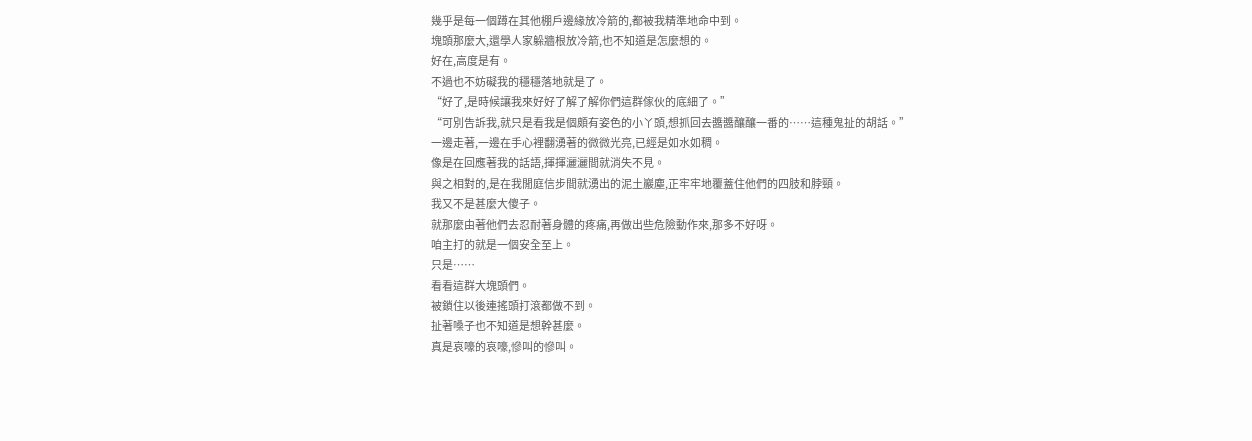幾乎是每一個蹲在其他棚戶邊緣放冷箭的,都被我精準地命中到。
塊頭那麼大,還學人家躲牆根放冷箭,也不知道是怎麼想的。
好在,高度是有。
不過也不妨礙我的穩穩落地就是了。
“好了,是時候讓我來好好了解了解你們這群傢伙的底細了。”
“可別告訴我,就只是看我是個頗有姿色的小丫頭,想抓回去醬醬釀釀一番的……這種鬼扯的胡話。”
一邊走著,一邊在手心裡翻湧著的微微光亮,已經是如水如稠。
像是在回應著我的話語,揮揮灑灑間就消失不見。
與之相對的,是在我閒庭信步間就湧出的泥土巖塵,正牢牢地覆蓋住他們的四肢和脖頸。
我又不是甚麼大傻子。
就那麼由著他們去忍耐著身體的疼痛,再做出些危險動作來,那多不好呀。
咱主打的就是一個安全至上。
只是……
看看這群大塊頭們。
被鎖住以後連搖頭打滾都做不到。
扯著嗓子也不知道是想幹甚麼。
真是哀嚎的哀嚎,慘叫的慘叫。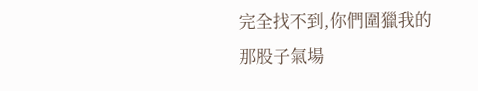完全找不到,你們圍獵我的那股子氣場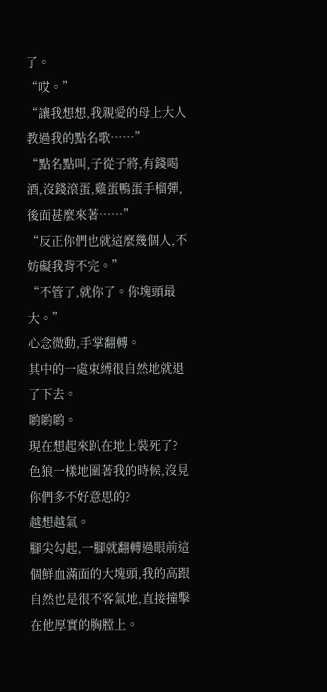了。
“哎。”
“讓我想想,我親愛的母上大人教過我的點名歌……”
“點名點叫,子從子將,有錢喝酒,沒錢滾蛋,雞蛋鴨蛋手榴彈,後面甚麼來著……”
“反正你們也就這麼幾個人,不妨礙我背不完。”
“不管了,就你了。你塊頭最大。”
心念微動,手掌翻轉。
其中的一處束縛很自然地就退了下去。
喲喲喲。
現在想起來趴在地上裝死了?
色狼一樣地圍著我的時候,沒見你們多不好意思的?
越想越氣。
腳尖勾起,一腳就翻轉過眼前這個鮮血滿面的大塊頭,我的高跟自然也是很不客氣地,直接撞擊在他厚實的胸膛上。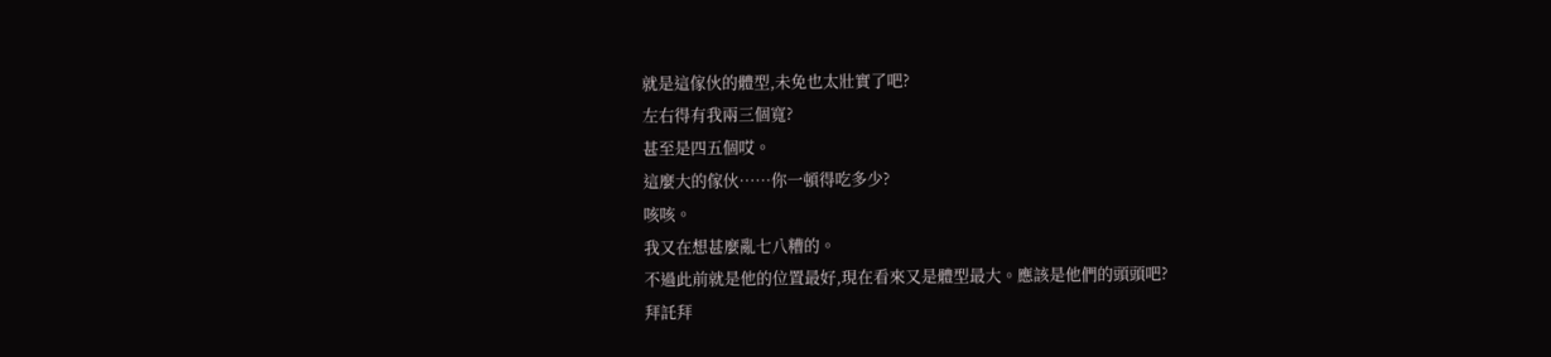就是這傢伙的體型,未免也太壯實了吧?
左右得有我兩三個寬?
甚至是四五個哎。
這麼大的傢伙……你一頓得吃多少?
咳咳。
我又在想甚麼亂七八糟的。
不過此前就是他的位置最好,現在看來又是體型最大。應該是他們的頭頭吧?
拜託拜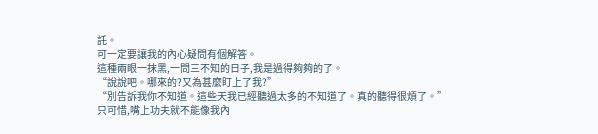託。
可一定要讓我的內心疑問有個解答。
這種兩眼一抹黑,一問三不知的日子,我是過得夠夠的了。
“說說吧。哪來的?又為甚麼盯上了我?”
“別告訴我你不知道。這些天我已經聽過太多的不知道了。真的聽得很煩了。”
只可惜,嘴上功夫就不能像我內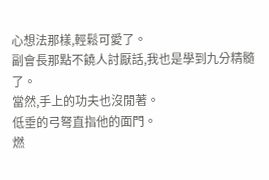心想法那樣,輕鬆可愛了。
副會長那點不饒人討厭話,我也是學到九分精髓了。
當然,手上的功夫也沒閒著。
低垂的弓弩直指他的面門。
燃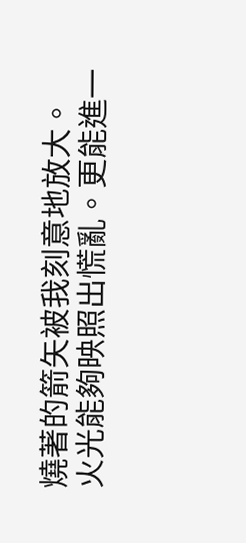燒著的箭矢被我刻意地放大。
火光能夠映照出慌亂。更能進一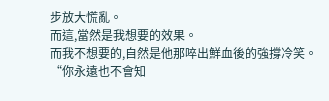步放大慌亂。
而這,當然是我想要的效果。
而我不想要的,自然是他那啐出鮮血後的強撐冷笑。
“你永遠也不會知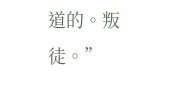道的。叛徒。”